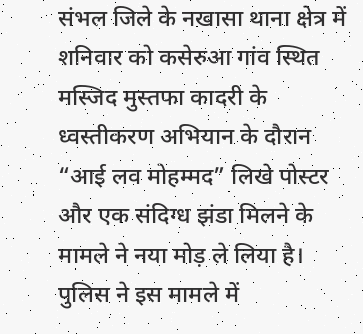संभल जिले के नखासा थाना क्षेत्र में शनिवार को कसेरुआ गांव स्थित मस्जिद मुस्तफा कादरी के ध्वस्तीकरण अभियान के दौरान “आई लव मोहम्मद” लिखे पोस्टर और एक संदिग्ध झंडा मिलने के मामले ने नया मोड़ ले लिया है। पुलिस ने इस मामले में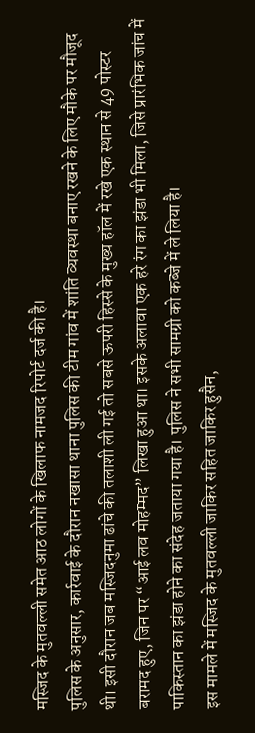मस्जिद के मुतवल्ली समेत आठ लोगों के खिलाफ नामजद रिपोर्ट दर्ज की है।
पुलिस के अनुसार, कार्रवाई के दौरान नखासा थाना पुलिस की टीम गांव में शांति व्यवस्था बनाए रखने के लिए मौके पर मौजूद थी। इसी दौरान जब मस्जिदनुमा ढांचे की तलाशी ली गई तो सबसे ऊपरी हिस्से के मुख्य हॉल में रखे एक स्थान से 49 पोस्टर बरामद हुए, जिन पर “आई लव मोहम्मद” लिखा हुआ था। इसके अलावा एक हरे रंग का झंडा भी मिला, जिसे प्रारंभिक जांच में पाकिस्तान का झंडा होने का संदेह जताया गया है। पुलिस ने सभी सामग्री को कब्जे में ले लिया है।
इस मामले में मस्जिद के मुतवल्ली जाकिर सहित जाकिर हुसैन,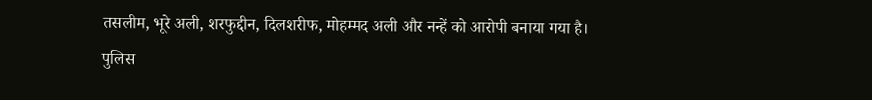तसलीम, भूरे अली, शरफुद्दीन, दिलशरीफ, मोहम्मद अली और नन्हें को आरोपी बनाया गया है। पुलिस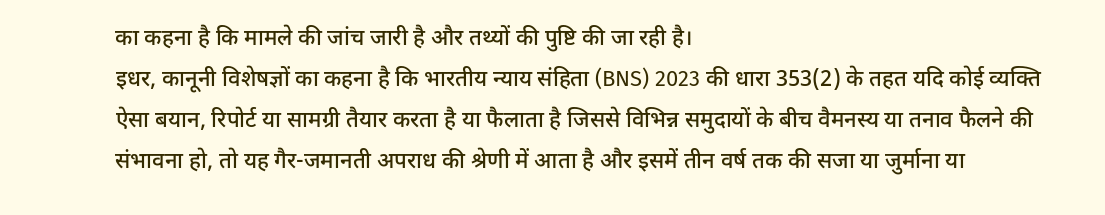का कहना है कि मामले की जांच जारी है और तथ्यों की पुष्टि की जा रही है।
इधर, कानूनी विशेषज्ञों का कहना है कि भारतीय न्याय संहिता (BNS) 2023 की धारा 353(2) के तहत यदि कोई व्यक्ति ऐसा बयान, रिपोर्ट या सामग्री तैयार करता है या फैलाता है जिससे विभिन्न समुदायों के बीच वैमनस्य या तनाव फैलने की संभावना हो, तो यह गैर-जमानती अपराध की श्रेणी में आता है और इसमें तीन वर्ष तक की सजा या जुर्माना या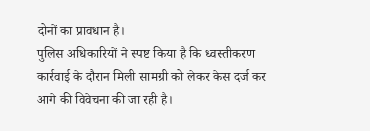दोनों का प्रावधान है।
पुलिस अधिकारियों ने स्पष्ट किया है कि ध्वस्तीकरण कार्रवाई के दौरान मिली सामग्री को लेकर केस दर्ज कर आगे की विवेचना की जा रही है।